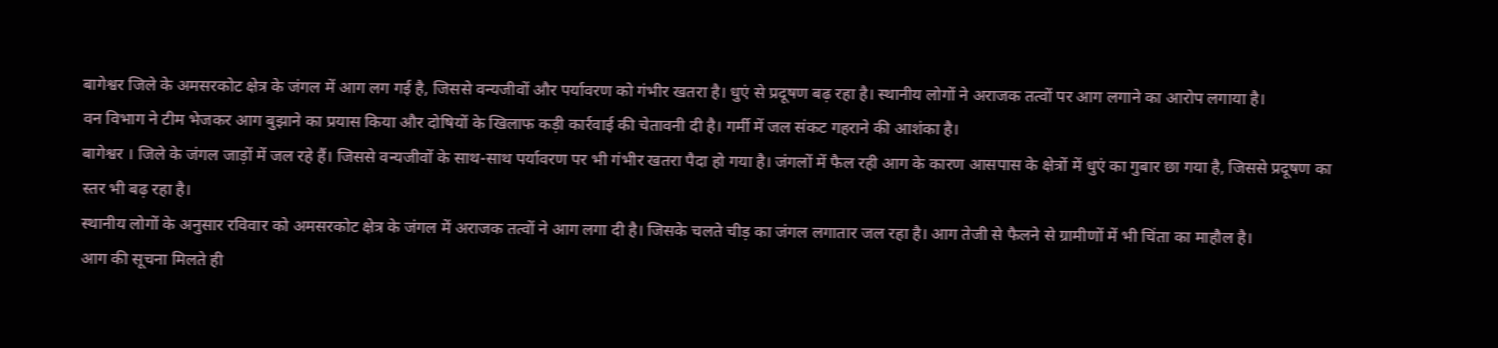बागेश्वर जिले के अमसरकोट क्षेत्र के जंगल में आग लग गई है, जिससे वन्यजीवों और पर्यावरण को गंभीर खतरा है। धुएं से प्रदूषण बढ़ रहा है। स्थानीय लोगों ने अराजक तत्वों पर आग लगाने का आरोप लगाया है।
वन विभाग ने टीम भेजकर आग बुझाने का प्रयास किया और दोषियों के खिलाफ कड़ी कार्रवाई की चेतावनी दी है। गर्मी में जल संकट गहराने की आशंका है।
बागेश्वर । जिले के जंगल जाड़ों में जल रहे हैं। जिससे वन्यजीवों के साथ-साथ पर्यावरण पर भी गंभीर खतरा पैदा हो गया है। जंगलों में फैल रही आग के कारण आसपास के क्षेत्रों में धुएं का गुबार छा गया है, जिससे प्रदूषण का स्तर भी बढ़ रहा है।
स्थानीय लोगों के अनुसार रविवार को अमसरकोट क्षेत्र के जंगल में अराजक तत्वों ने आग लगा दी है। जिसके चलते चीड़ का जंगल लगातार जल रहा है। आग तेजी से फैलने से ग्रामीणों में भी चिंता का माहौल है।
आग की सूचना मिलते ही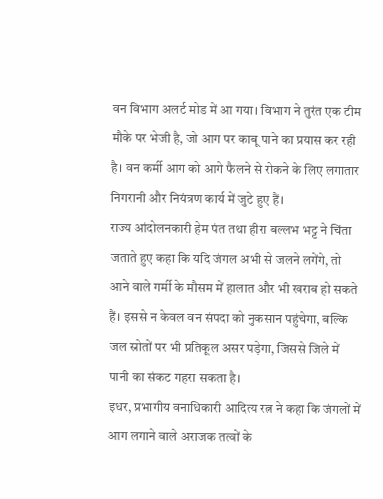वन विभाग अलर्ट मोड में आ गया। विभाग ने तुरंत एक टीम मौके पर भेजी है, जो आग पर काबू पाने का प्रयास कर रही है। वन कर्मी आग को आगे फैलने से रोकने के लिए लगातार निगरानी और नियंत्रण कार्य में जुटे हुए हैं।
राज्य आंदोलनकारी हेम पंत तथा हीरा बल्लभ भट्ट ने चिंता जताते हुए कहा कि यदि जंगल अभी से जलने लगेंगे, तो आने वाले गर्मी के मौसम में हालात और भी खराब हो सकते हैं। इससे न केवल वन संपदा को नुकसान पहुंचेगा, बल्कि जल स्रोतों पर भी प्रतिकूल असर पड़ेगा, जिससे जिले में पानी का संकट गहरा सकता है।
इधर, प्रभागीय वनाधिकारी आदित्य रत्न ने कहा कि जंगलों में आग लगाने वाले अराजक तत्वों के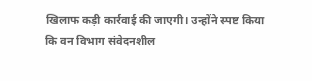खिलाफ कड़ी कार्रवाई की जाएगी। उन्होंने स्पष्ट किया कि वन विभाग संवेदनशील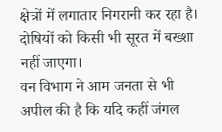क्षेत्रों में लगातार निगरानी कर रहा है। दोषियों को किसी भी सूरत में बख्शा नहीं जाएगा।
वन विभाग ने आम जनता से भी अपील की है कि यदि कहीं जंगल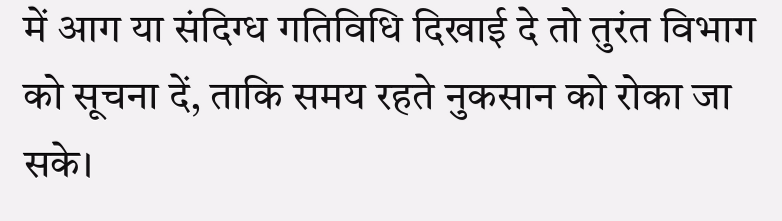में आग या संदिग्ध गतिविधि दिखाई दे तो तुरंत विभाग को सूचना दें, ताकि समय रहते नुकसान को रोका जा सके।